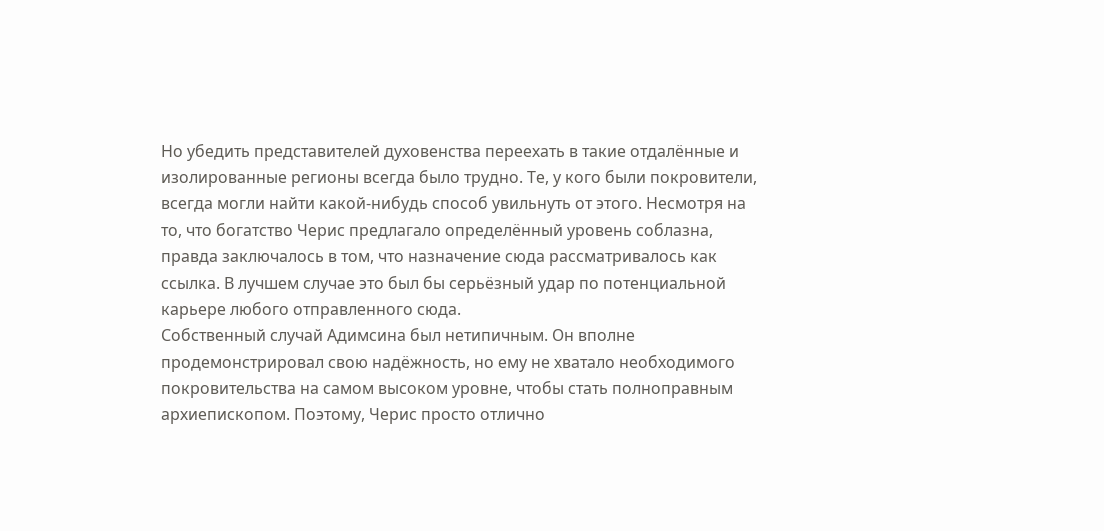Но убедить представителей духовенства переехать в такие отдалённые и изолированные регионы всегда было трудно. Те, у кого были покровители, всегда могли найти какой-нибудь способ увильнуть от этого. Несмотря на то, что богатство Черис предлагало определённый уровень соблазна, правда заключалось в том, что назначение сюда рассматривалось как ссылка. В лучшем случае это был бы серьёзный удар по потенциальной карьере любого отправленного сюда.
Собственный случай Адимсина был нетипичным. Он вполне продемонстрировал свою надёжность, но ему не хватало необходимого покровительства на самом высоком уровне, чтобы стать полноправным архиепископом. Поэтому, Черис просто отлично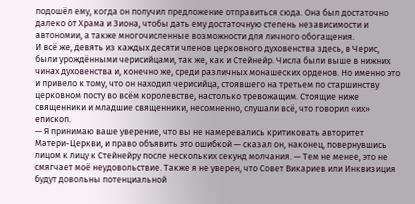подошёл ему, когда он получил предложение отправиться сюда. Она был достаточно далеко от Храма и Зиона, чтобы дать ему достаточную степень независимости и автономии, а также многочисленные возможности для личного обогащения.
И всё же, девять из каждых десяти членов церковного духовенства здесь, в Черис, были урождёнными черисийцами, так же, как и Стейнейр. Числа были выше в нижних чинах духовенства и, конечно же, среди различных монашеских орденов. Но именно это и привело к тому, что он находил черисийца, стоявшего на третьем по старшинству церковном посту во всём королевстве, настолько тревожащим. Стоящие ниже священники и младшие священники, несомненно, слушали всё, что говорил «их» епископ.
— Я принимаю ваше уверение, что вы не намеревались критиковать авторитет Матери-Церкви, и право объявить это ошибкой — сказал он, наконец, повернувшись лицом к лицу к Стейнейру после нескольких секунд молчания. — Тем не менее, это не смягчает моё неудовольствие. Также я не уверен, что Совет Викариев или Инквизиция будут довольны потенциальной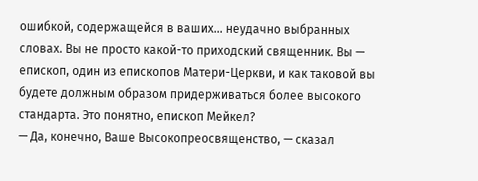ошибкой, содержащейся в ваших… неудачно выбранных словах. Вы не просто какой-то приходский священник. Вы — епископ, один из епископов Матери-Церкви, и как таковой вы будете должным образом придерживаться более высокого стандарта. Это понятно, епископ Мейкел?
— Да, конечно, Ваше Высокопреосвященство, — сказал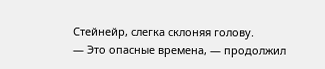Стейнейр, слегка склоняя голову.
— Это опасные времена, — продолжил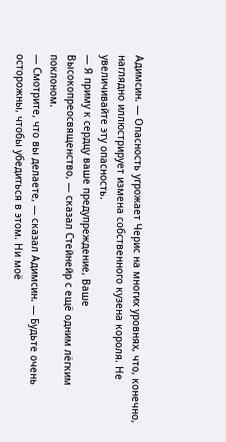Адимсин. — Опасность угрожает Черис на многих уровнях, что, конечно, наглядно иллюстрирует измена собственного кузена короля. Не увеличивайте эту опасность.
— Я приму к сердцу ваше предупреждение, Ваше Высокопреосвященство, — сказал Стейнейр с ещё одним лёгким поклоном.
— Смотрите, что вы делаете, — сказал Адимсин. — Будьте очень осторожны, чтобы убедиться в этом. Ни моё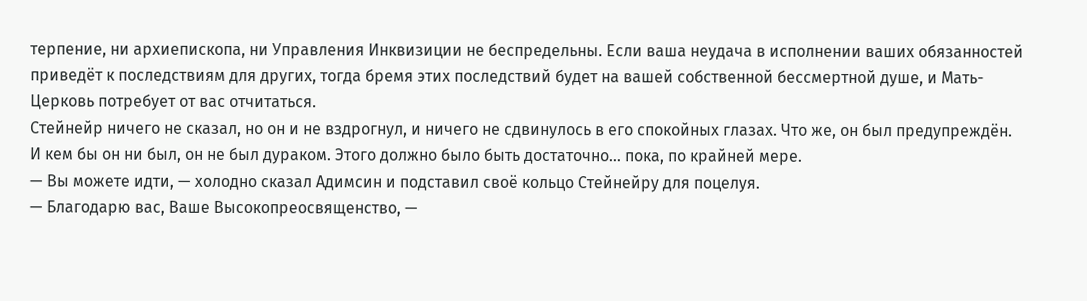терпение, ни архиепископа, ни Управления Инквизиции не беспредельны. Если ваша неудача в исполнении ваших обязанностей приведёт к последствиям для других, тогда бремя этих последствий будет на вашей собственной бессмертной душе, и Мать-Церковь потребует от вас отчитаться.
Стейнейр ничего не сказал, но он и не вздрогнул, и ничего не сдвинулось в его спокойных глазах. Что же, он был предупреждён. И кем бы он ни был, он не был дураком. Этого должно было быть достаточно… пока, по крайней мере.
— Вы можете идти, — холодно сказал Адимсин и подставил своё кольцо Стейнейру для поцелуя.
— Благодарю вас, Ваше Высокопреосвященство, —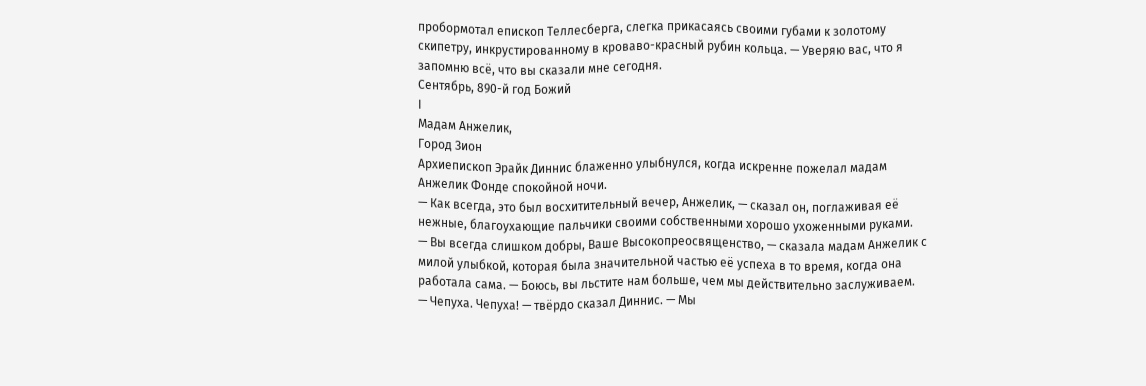пробормотал епископ Теллесберга, слегка прикасаясь своими губами к золотому скипетру, инкрустированному в кроваво-красный рубин кольца. — Уверяю вас, что я запомню всё, что вы сказали мне сегодня.
Сентябрь, 890-й год Божий
I
Мадам Анжелик,
Город Зион
Архиепископ Эрайк Диннис блаженно улыбнулся, когда искренне пожелал мадам Анжелик Фонде спокойной ночи.
— Как всегда, это был восхитительный вечер, Анжелик, — сказал он, поглаживая её нежные, благоухающие пальчики своими собственными хорошо ухоженными руками.
— Вы всегда слишком добры, Ваше Высокопреосвященство, — сказала мадам Анжелик с милой улыбкой, которая была значительной частью её успеха в то время, когда она работала сама. — Боюсь, вы льстите нам больше, чем мы действительно заслуживаем.
— Чепуха. Чепуха! — твёрдо сказал Диннис. — Мы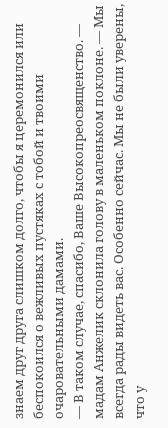знаем друг друга слишком долго, чтобы я церемонился или беспокоился о вежливых пустяках с тобой и твоими очаровательными дамами.
— В таком случае, спасибо, Ваше Высокопреосвященство. — мадам Анжелик склонила голову в маленьком поклоне. — Мы всегда рады видеть вас. Особенно сейчас. Мы не были уверены, что у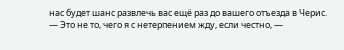нас будет шанс развлечь вас ещё раз до вашего отъезда в Черис.
— Это не то, чего я с нетерпением жду, если честно, —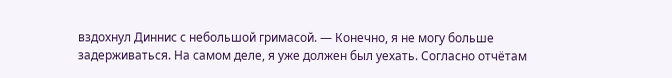вздохнул Диннис с небольшой гримасой. — Конечно, я не могу больше задерживаться. На самом деле, я уже должен был уехать. Согласно отчётам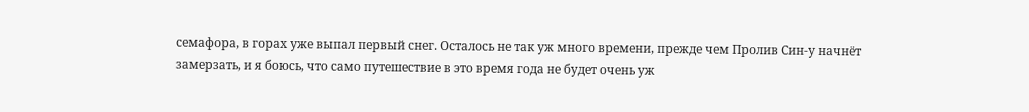семафора, в горах уже выпал первый снег. Осталось не так уж много времени, прежде чем Пролив Син-у начнёт замерзать, и я боюсь, что само путешествие в это время года не будет очень уж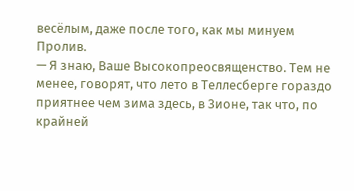весёлым, даже после того, как мы минуем Пролив.
— Я знаю, Ваше Высокопреосвященство. Тем не менее, говорят, что лето в Теллесберге гораздо приятнее чем зима здесь, в Зионе, так что, по крайней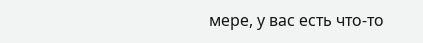мере, у вас есть что-то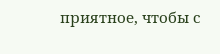приятное, чтобы с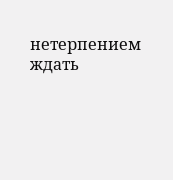нетерпением ждать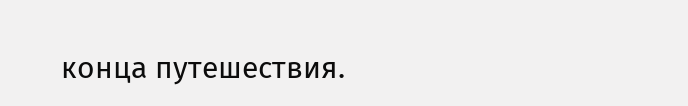конца путешествия.